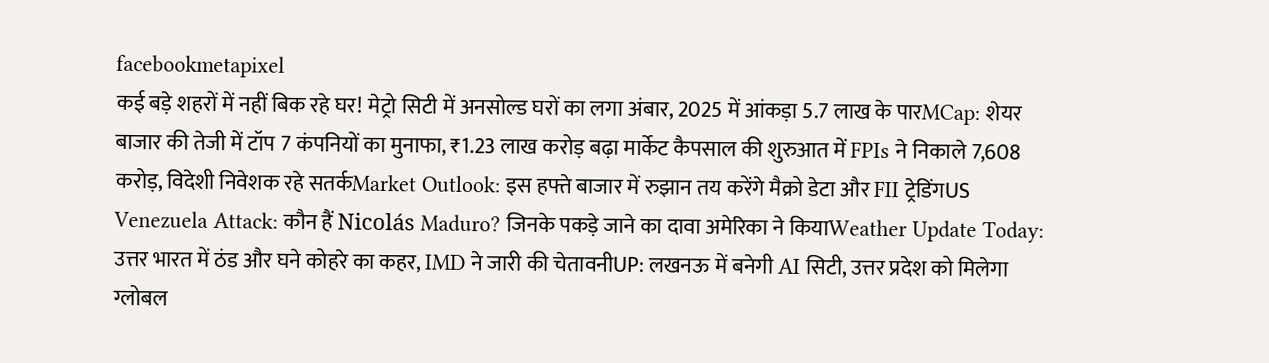facebookmetapixel
कई बड़े शहरों में नहीं बिक रहे घर! मेट्रो सिटी में अनसोल्ड घरों का लगा अंबार, 2025 में आंकड़ा 5.7 लाख के पारMCap: शेयर बाजार की तेजी में टॉप 7 कंपनियों का मुनाफा, ₹1.23 लाख करोड़ बढ़ा मार्केट कैपसाल की शुरुआत में FPIs ने निकाले 7,608 करोड़, विदेशी निवेशक रहे सतर्कMarket Outlook: इस हफ्ते बाजार में रुझान तय करेंगे मैक्रो डेटा और FII ट्रेडिंगUS Venezuela Attack: कौन हैं Nicolás Maduro? जिनके पकड़े जाने का दावा अमेरिका ने कियाWeather Update Today: उत्तर भारत में ठंड और घने कोहरे का कहर, IMD ने जारी की चेतावनीUP: लखनऊ में बनेगी AI सिटी, उत्तर प्रदेश को मिलेगा ग्लोबल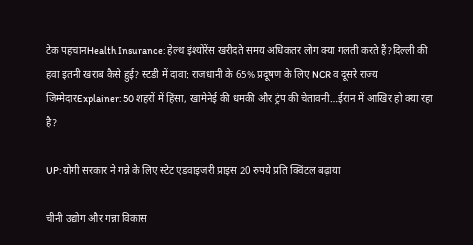टेक पहचानHealth Insurance: हेल्थ इंश्योरेंस खरीदते समय अधिकतर लोग क्या गलती करते हैं?दिल्ली की हवा इतनी खराब कैसे हुई? स्टडी में दावा: राजधानी के 65% प्रदूषण के लिए NCR व दूसरे राज्य जिम्मेदारExplainer: 50 शहरों में हिंसा, खामेनेई की धमकी और ट्रंप की चेतावनी…ईरान में आखिर हो क्या रहा है?

UP: योगी सरकार ने गन्ने के लिए स्टेट एडवाइजरी प्राइस 20 रुपये प्रति क्विंटल बढ़ाया

चीनी उद्योग और गन्ना विकास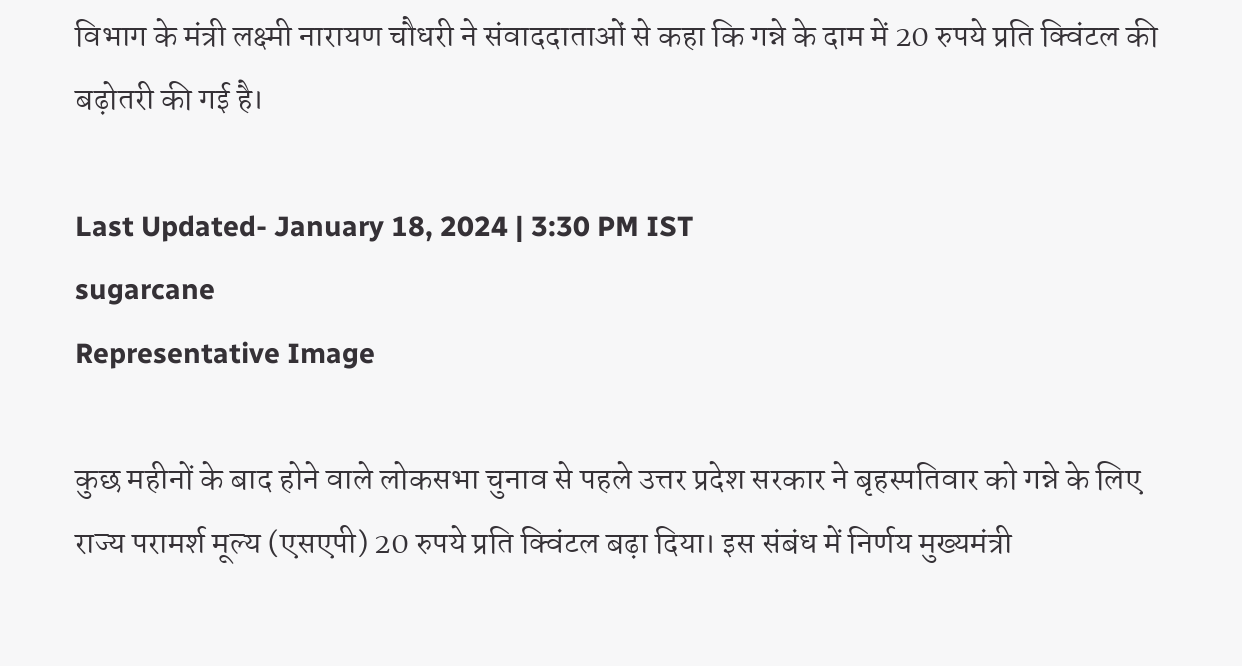विभाग के मंत्री लक्ष्मी नारायण चौधरी ने संवाददाताओं से कहा कि गन्ने के दाम में 20 रुपये प्रति क्विंटल की बढ़ोतरी की गई है।

Last Updated- January 18, 2024 | 3:30 PM IST
sugarcane
Representative Image

कुछ महीनों के बाद होने वाले लोकसभा चुनाव से पहले उत्तर प्रदेश सरकार ने बृहस्पतिवार को गन्ने के लिए राज्य परामर्श मूल्य (एसएपी) 20 रुपये प्रति क्विंटल बढ़ा दिया। इस संबंध में निर्णय मुख्यमंत्री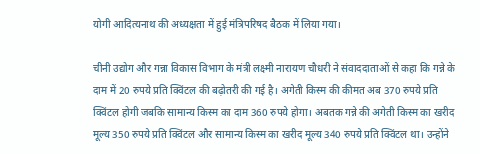योगी आदित्यनाथ की अध्यक्षता में हुई मंत्रिपरिषद बैठक में लिया गया।

चीनी उद्योग और गन्ना विकास विभाग के मंत्री लक्ष्मी नारायण चौधरी ने संवाददाताओं से कहा कि गन्ने के दाम में 20 रुपये प्रति क्विंटल की बढ़ोतरी की गई है। अगेती किस्म की कीमत अब 370 रुपये प्रति क्विंटल होगी जबकि सामान्य किस्म का दाम 360 रुपये होगा। अबतक गन्ने की अगेती किस्म का खरीद मूल्य 350 रुपये प्रति क्विंटल और सामान्य किस्म का खरीद मूल्य 340 रुपये प्रति क्विंटल था। उन्होंने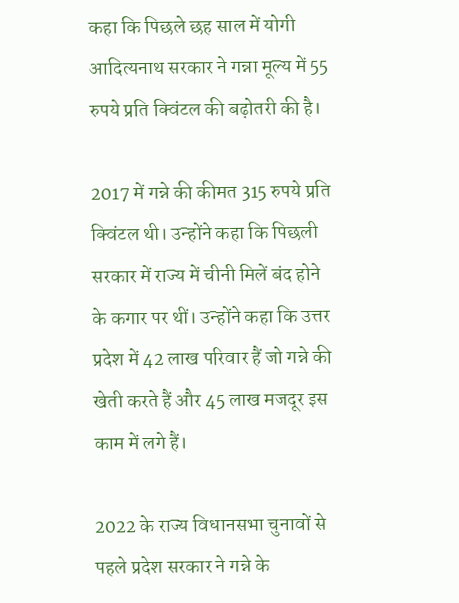कहा कि पिछले छह साल में योगी आदित्यनाथ सरकार ने गन्ना मूल्य में 55 रुपये प्रति क्विंटल की बढ़ोतरी की है।

2017 में गन्ने की कीमत 315 रुपये प्रति क्विंटल थी। उन्होंने कहा कि पिछली सरकार में राज्य में चीनी मिलें बंद होने के कगार पर थीं। उन्होंने कहा कि उत्तर प्रदेश में 42 लाख परिवार हैं जो गन्ने की खेती करते हैं और 45 लाख मजदूर इस काम में लगे हैं।

2022 के राज्य विधानसभा चुनावों से पहले प्रदेश सरकार ने गन्ने के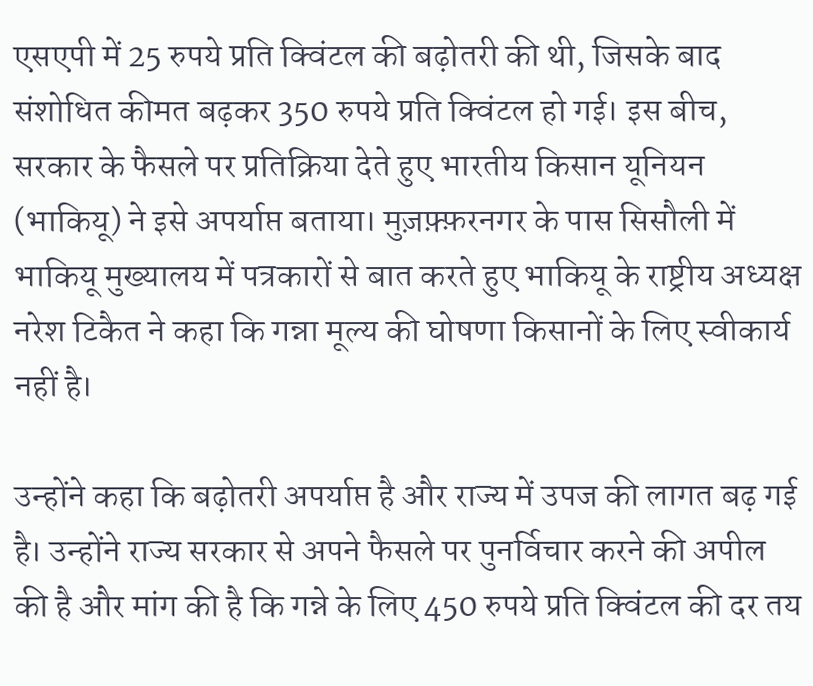एसएपी में 25 रुपये प्रति क्विंटल की बढ़ोतरी की थी, जिसके बाद संशोधित कीमत बढ़कर 350 रुपये प्रति क्विंटल हो गई। इस बीच, सरकार के फैसले पर प्रतिक्रिया देते हुए भारतीय किसान यूनियन (भाकियू) ने इसे अपर्याप्त बताया। मुज़फ़्फ़रनगर के पास सिसौली में भाकियू मुख्यालय में पत्रकारों से बात करते हुए भाकियू के राष्ट्रीय अध्यक्ष नरेश टिकैत ने कहा कि गन्ना मूल्य की घोषणा किसानों के लिए स्वीकार्य नहीं है।

उन्होंने कहा कि बढ़ोतरी अपर्याप्त है और राज्य में उपज की लागत बढ़ गई है। उन्होंने राज्य सरकार से अपने फैसले पर पुनर्विचार करने की अपील की है और मांग की है कि गन्ने के लिए 450 रुपये प्रति क्विंटल की दर तय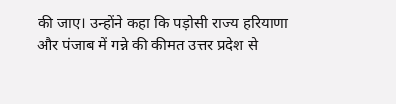की जाए। उन्होंने कहा कि पड़ोसी राज्य हरियाणा और पंजाब में गन्ने की कीमत उत्तर प्रदेश से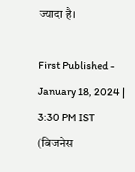ज्यादा है।

First Published - January 18, 2024 | 3:30 PM IST (बिजनेस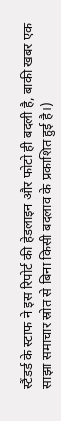स्टैंडर्ड के स्टाफ ने इस रिपोर्ट की हेडलाइन और फोटो ही बदली है, बाकी खबर एक साझा समाचार स्रोत से बिना किसी बदलाव के प्रकाशित हुई है।)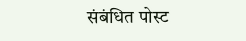संबंधित पोस्ट